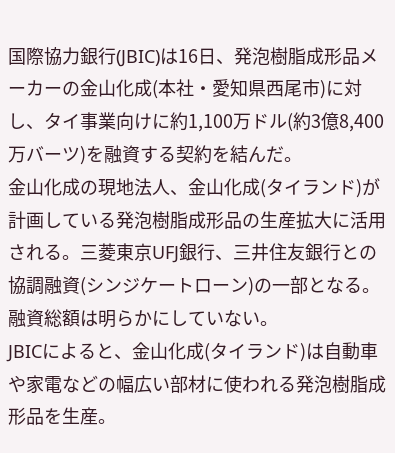国際協力銀行(JBIC)は16日、発泡樹脂成形品メーカーの金山化成(本社・愛知県西尾市)に対し、タイ事業向けに約1,100万ドル(約3億8,400万バーツ)を融資する契約を結んだ。
金山化成の現地法人、金山化成(タイランド)が計画している発泡樹脂成形品の生産拡大に活用される。三菱東京UFJ銀行、三井住友銀行との協調融資(シンジケートローン)の一部となる。融資総額は明らかにしていない。
JBICによると、金山化成(タイランド)は自動車や家電などの幅広い部材に使われる発泡樹脂成形品を生産。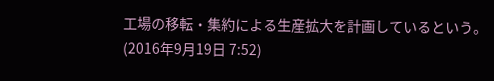工場の移転・集約による生産拡大を計画しているという。
(2016年9月19日 7:52)